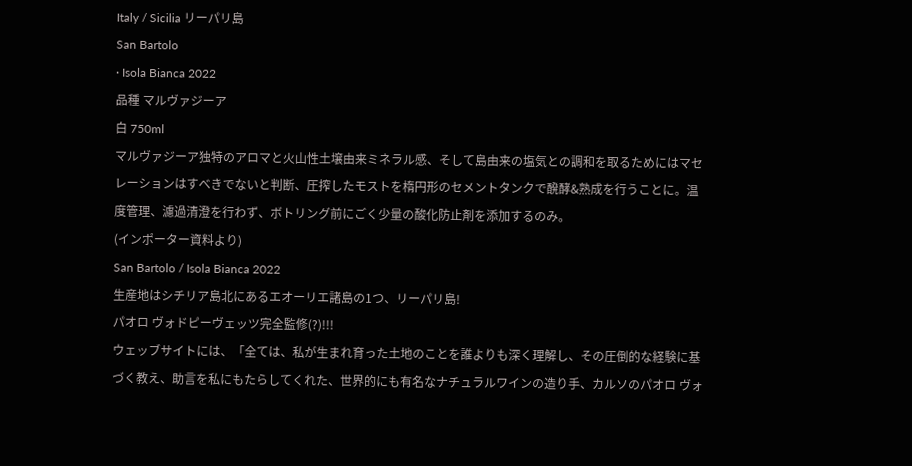Italy / Sicilia リーパリ島
San Bartolo
· Isola Bianca 2022
品種 マルヴァジーア
白 750ml
マルヴァジーア独特のアロマと火山性土壌由来ミネラル感、そして島由来の塩気との調和を取るためにはマセレーションはすべきでないと判断、圧搾したモストを楕円形のセメントタンクで醗酵&熟成を行うことに。温度管理、濾過清澄を行わず、ボトリング前にごく少量の酸化防止剤を添加するのみ。
(インポーター資料より)
San Bartolo / Isola Bianca 2022
生産地はシチリア島北にあるエオーリエ諸島の1つ、リーパリ島!
パオロ ヴォドピーヴェッツ完全監修(?)!!!
ウェッブサイトには、「全ては、私が生まれ育った土地のことを誰よりも深く理解し、その圧倒的な経験に基づく教え、助言を私にもたらしてくれた、世界的にも有名なナチュラルワインの造り手、カルソのパオロ ヴォ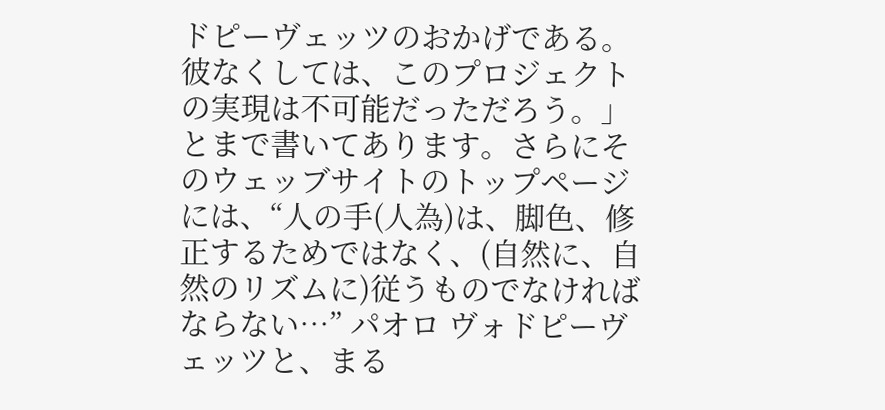ドピーヴェッツのおかげである。彼なくしては、このプロジェクトの実現は不可能だっただろう。」とまで書いてあります。さらにそのウェッブサイトのトップページには、“人の手(人為)は、脚色、修正するためではなく、(自然に、自然のリズムに)従うものでなければならない…” パオロ ヴォドピーヴェッツと、まる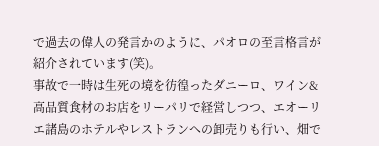で過去の偉人の発言かのように、パオロの至言格言が紹介されています(笑)。
事故で一時は生死の境を彷徨ったダニーロ、ワイン&高品質食材のお店をリーパリで経営しつつ、エオーリエ諸島のホテルやレストランへの卸売りも行い、畑で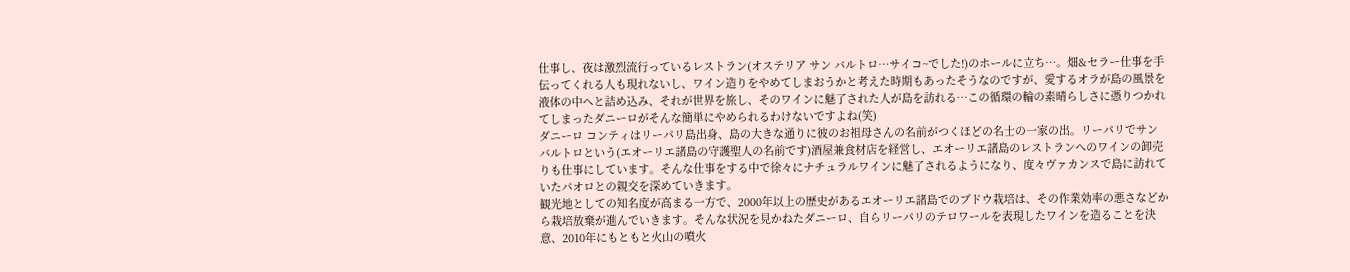仕事し、夜は激烈流行っているレストラン(オステリア サン バルトロ…サイコ~でした!)のホールに立ち…。畑&セラー仕事を手伝ってくれる人も現れないし、ワイン造りをやめてしまおうかと考えた時期もあったそうなのですが、愛するオラが島の風景を液体の中へと詰め込み、それが世界を旅し、そのワインに魅了された人が島を訪れる…この循環の輪の素晴らしさに憑りつかれてしまったダニーロがそんな簡単にやめられるわけないですよね(笑)
ダニーロ コンティはリーパリ島出身、島の大きな通りに彼のお祖母さんの名前がつくほどの名士の一家の出。リーパリでサン バルトロという(エオーリエ諸島の守護聖人の名前です)酒屋兼食材店を経営し、エオーリエ諸島のレストランへのワインの卸売りも仕事にしています。そんな仕事をする中で徐々にナチュラルワインに魅了されるようになり、度々ヴァカンスで島に訪れていたパオロとの親交を深めていきます。
観光地としての知名度が高まる一方で、2000年以上の歴史があるエオーリエ諸島でのブドウ栽培は、その作業効率の悪さなどから栽培放棄が進んでいきます。そんな状況を見かねたダニーロ、自らリーパリのテロワールを表現したワインを造ることを決意、2010年にもともと火山の噴火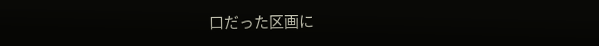口だった区画に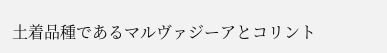土着品種であるマルヴァジーアとコリント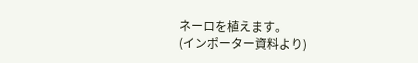ネーロを植えます。
(インポーター資料より)